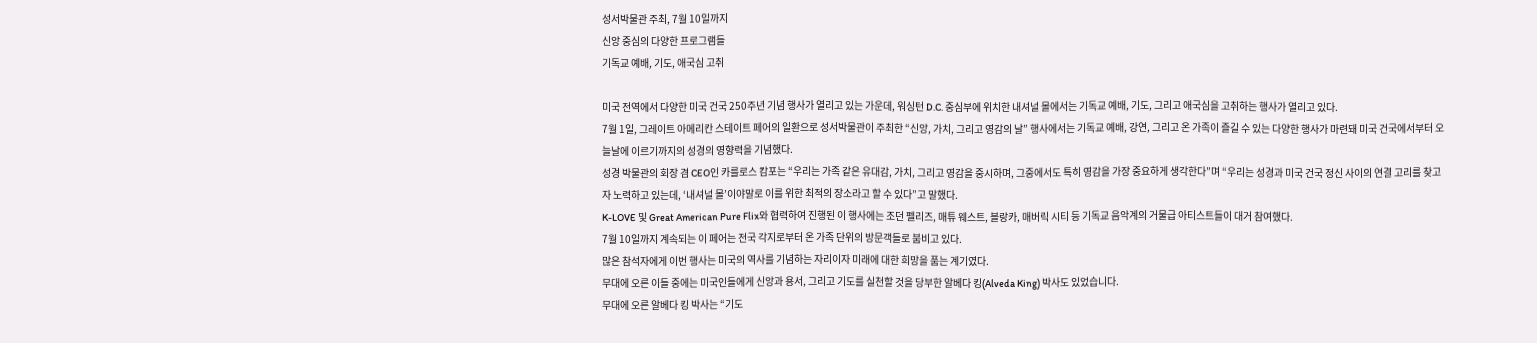성서박물관 주최, 7월 10일까지
신앙 중심의 다양한 프로그램들
기독교 예배, 기도, 애국심 고취

미국 전역에서 다양한 미국 건국 250주년 기념 행사가 열리고 있는 가운데, 워싱턴 D.C. 중심부에 위치한 내셔널 몰에서는 기독교 예배, 기도, 그리고 애국심을 고취하는 행사가 열리고 있다.
7월 1일, 그레이트 아메리칸 스테이트 페어의 일환으로 성서박물관이 주최한 “신앙, 가치, 그리고 영감의 날” 행사에서는 기독교 예배, 강연, 그리고 온 가족이 즐길 수 있는 다양한 행사가 마련돼 미국 건국에서부터 오늘날에 이르기까지의 성경의 영향력을 기념했다.
성경 박물관의 회장 겸 CEO인 카를로스 캄포는 “우리는 가족 같은 유대감, 가치, 그리고 영감을 중시하며, 그중에서도 특히 영감을 가장 중요하게 생각한다”며 “우리는 성경과 미국 건국 정신 사이의 연결 고리를 찾고자 노력하고 있는데, ‘내셔널 몰’이야말로 이를 위한 최적의 장소라고 할 수 있다”고 말했다.
K-LOVE 및 Great American Pure Flix와 협력하여 진행된 이 행사에는 조던 펠리즈, 매튜 웨스트, 블랑카, 매버릭 시티 등 기독교 음악계의 거물급 아티스트들이 대거 참여했다.
7월 10일까지 계속되는 이 페어는 전국 각지로부터 온 가족 단위의 방문객들로 붐비고 있다.
많은 참석자에게 이번 행사는 미국의 역사를 기념하는 자리이자 미래에 대한 희망을 품는 계기였다.
무대에 오른 이들 중에는 미국인들에게 신앙과 용서, 그리고 기도를 실천할 것을 당부한 알베다 킹(Alveda King) 박사도 있었습니다.
무대에 오른 알베다 킹 박사는 “기도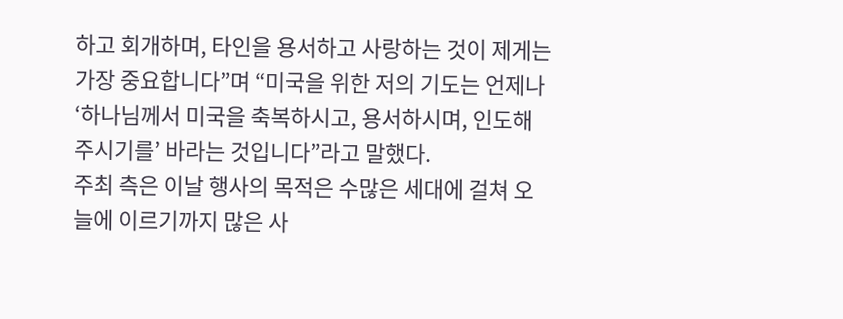하고 회개하며, 타인을 용서하고 사랑하는 것이 제게는 가장 중요합니다”며 “미국을 위한 저의 기도는 언제나 ‘하나님께서 미국을 축복하시고, 용서하시며, 인도해 주시기를’ 바라는 것입니다”라고 말했다.
주최 측은 이날 행사의 목적은 수많은 세대에 걸쳐 오늘에 이르기까지 많은 사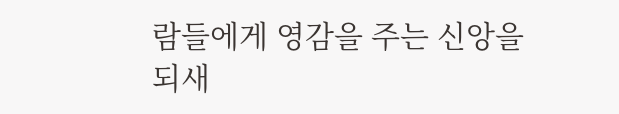람들에게 영감을 주는 신앙을 되새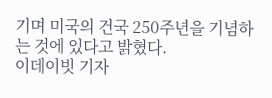기며 미국의 건국 250주년을 기념하는 것에 있다고 밝혔다.
이데이빗 기자